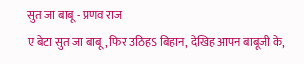सुत जा बाबू - प्रणव राज
ए बेटा सुत जा बाबू, फिर उठिहऽ बिहान, देखिह आपन बाबूजी के,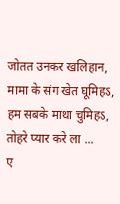जोतत उनकर खलिहान, मामा के संग खेत घूमिहऽ, हम सबके माथा चुमिहऽ, तोहरे प्यार करे ला ...
ए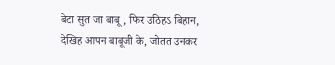बेटा सुत जा बाबू, फिर उठिहऽ बिहान, देखिह आपन बाबूजी के, जोतत उनकर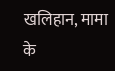खलिहान, मामा के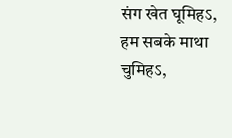संग खेत घूमिहऽ, हम सबके माथा चुमिहऽ,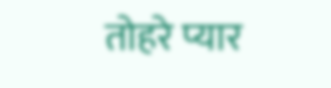तोहरे प्यार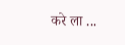करे ला ...